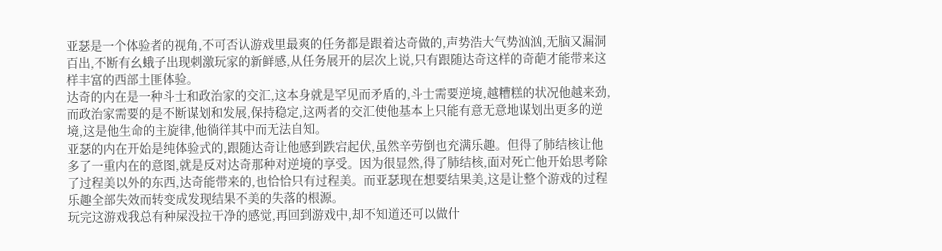亚瑟是一个体验者的视角,不可否认游戏里最爽的任务都是跟着达奇做的,声势浩大气势汹汹,无脑又漏洞百出,不断有幺蛾子出现刺激玩家的新鲜感,从任务展开的层次上说,只有跟随达奇这样的奇葩才能带来这样丰富的西部土匪体验。
达奇的内在是一种斗士和政治家的交汇,这本身就是罕见而矛盾的,斗士需要逆境,越糟糕的状况他越来劲,而政治家需要的是不断谋划和发展,保持稳定,这两者的交汇使他基本上只能有意无意地谋划出更多的逆境,这是他生命的主旋律,他徜徉其中而无法自知。
亚瑟的内在开始是纯体验式的,跟随达奇让他感到跌宕起伏,虽然辛劳倒也充满乐趣。但得了肺结核让他多了一重内在的意图,就是反对达奇那种对逆境的享受。因为很显然,得了肺结核,面对死亡他开始思考除了过程美以外的东西,达奇能带来的,也恰恰只有过程美。而亚瑟现在想要结果美,这是让整个游戏的过程乐趣全部失效而转变成发现结果不美的失落的根源。
玩完这游戏我总有种屎没拉干净的感觉,再回到游戏中,却不知道还可以做什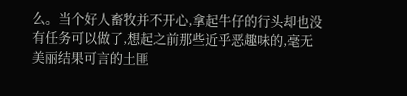么。当个好人畜牧并不开心,拿起牛仔的行头却也没有任务可以做了,想起之前那些近乎恶趣味的,毫无美丽结果可言的土匪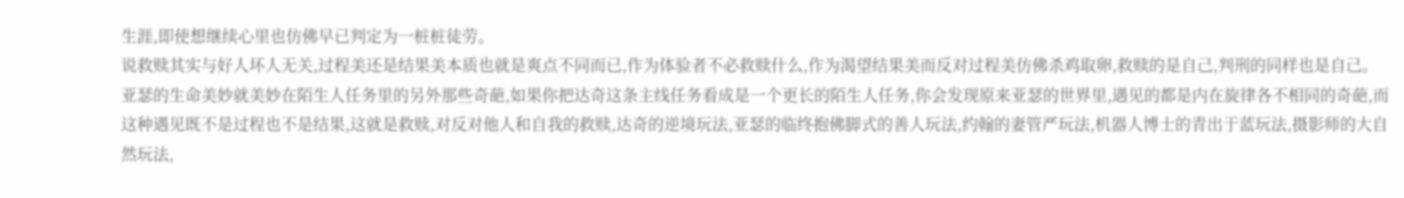生涯,即使想继续心里也仿佛早已判定为一桩桩徒劳。
说救赎其实与好人坏人无关,过程美还是结果美本质也就是爽点不同而已,作为体验者不必救赎什么,作为渴望结果美而反对过程美仿佛杀鸡取卵,救赎的是自己,判刑的同样也是自己。
亚瑟的生命美妙就美妙在陌生人任务里的另外那些奇葩,如果你把达奇这条主线任务看成是一个更长的陌生人任务,你会发现原来亚瑟的世界里,遇见的都是内在旋律各不相同的奇葩,而这种遇见既不是过程也不是结果,这就是救赎,对反对他人和自我的救赎,达奇的逆境玩法,亚瑟的临终抱佛脚式的善人玩法,约翰的妻管严玩法,机器人博士的青出于蓝玩法,摄影师的大自然玩法,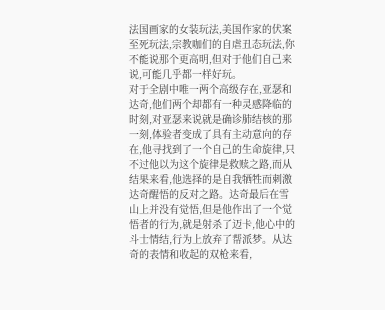法国画家的女装玩法,美国作家的伏案至死玩法,宗教咖们的自虐丑态玩法,你不能说那个更高明,但对于他们自己来说,可能几乎都一样好玩。
对于全剧中唯一两个高级存在,亚瑟和达奇,他们两个却都有一种灵感降临的时刻,对亚瑟来说就是确诊肺结核的那一刻,体验者变成了具有主动意向的存在,他寻找到了一个自己的生命旋律,只不过他以为这个旋律是救赎之路,而从结果来看,他选择的是自我牺牲而刺激达奇醒悟的反对之路。达奇最后在雪山上并没有觉悟,但是他作出了一个觉悟者的行为,就是射杀了迈卡,他心中的斗士情结,行为上放弃了帮派梦。从达奇的表情和收起的双枪来看,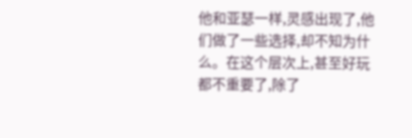他和亚瑟一样,灵感出现了,他们做了一些选择,却不知为什么。在这个层次上,甚至好玩都不重要了,除了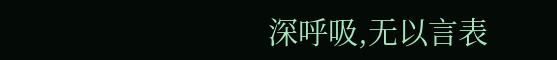深呼吸,无以言表